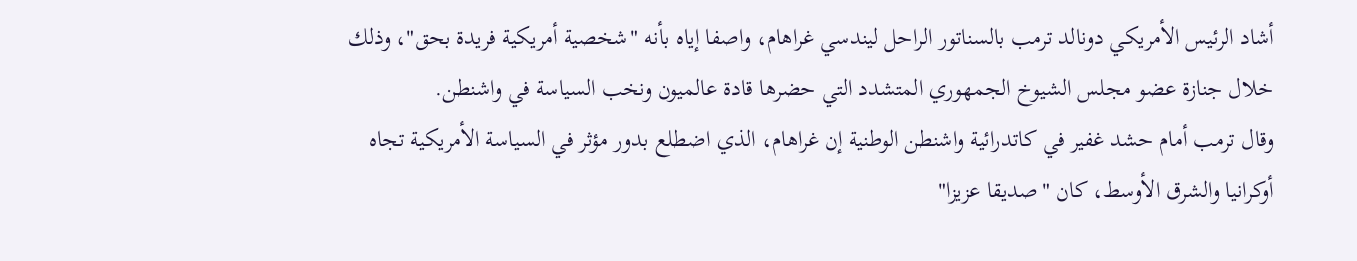أشاد الرئيس الأمريكي دونالد ترمب بالسناتور الراحل ليندسي غراهام، واصفا إياه بأنه "شخصية أمريكية فريدة بحق"، وذلك خلال جنازة عضو مجلس الشيوخ الجمهوري المتشدد التي حضرها قادة عالميون ونخب السياسة في واشنطن.
وقال ترمب أمام حشد غفير في كاتدرائية واشنطن الوطنية إن غراهام، الذي اضطلع بدور مؤثر في السياسة الأمريكية تجاه أوكرانيا والشرق الأوسط، كان "صديقا عزيزا"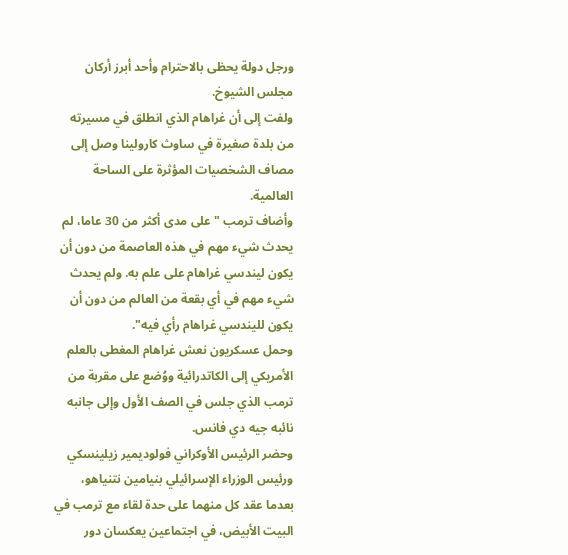ورجل دولة يحظى بالاحترام وأحد أبرز أركان مجلس الشيوخ.
ولفت إلى أن غراهام الذي انطلق في مسيرته من بلدة صغيرة في ساوث كارولينا وصل إلى مصاف الشخصيات المؤثرة على الساحة العالمية.
وأضاف ترمب "على مدى أكثر من 30 عاما، لم يحدث شيء مهم في هذه العاصمة من دون أن يكون ليندسي غراهام على علم به. ولم يحدث شيء مهم في أي بقعة من العالم من دون أن يكون لليندسي غراهام رأي فيه".
وحمل عسكريون نعش غراهام المغطى بالعلم الأمريكي إلى الكاتدرائية ووُضع على مقربة من ترمب الذي جلس في الصف الأول وإلى جانبه نائبه جيه دي فانس.
وحضر الرئيس الأوكراني فولوديمير زيلينسكي ورئيس الوزراء الإسرائيلي بنيامين نتنياهو، بعدما عقد كل منهما على حدة لقاء مع ترمب في البيت الأبيض، في اجتماعين يعكسان دور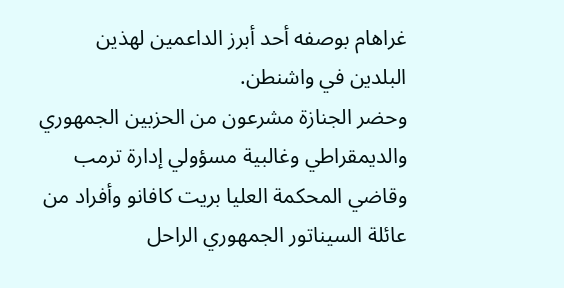غراهام بوصفه أحد أبرز الداعمين لهذين البلدين في واشنطن.
وحضر الجنازة مشرعون من الحزبين الجمهوري والديمقراطي وغالبية مسؤولي إدارة ترمب وقاضي المحكمة العليا بريت كافانو وأفراد من عائلة السيناتور الجمهوري الراحل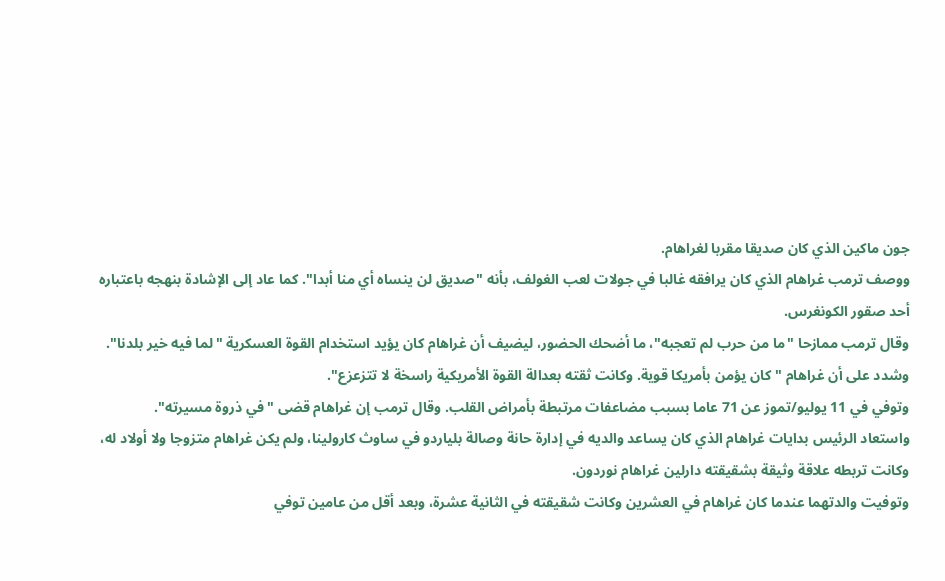جون ماكين الذي كان صديقا مقربا لغراهام.
ووصف ترمب غراهام الذي كان يرافقه غالبا في جولات لعب الغولف، بأنه "صديق لن ينساه أي منا أبدا". كما عاد إلى الإشادة بنهجه باعتباره أحد صقور الكونغرس.
وقال ترمب ممازحا "ما من حرب لم تعجبه"، ما أضحك الحضور، ليضيف أن غراهام كان يؤيد استخدام القوة العسكرية "لما فيه خير بلدنا". وشدد على أن غراهام "كان يؤمن بأمريكا قوية. وكانت ثقته بعدالة القوة الأمريكية راسخة لا تتزعزع".
وتوفي في 11 يوليو/تموز عن 71 عاما بسبب مضاعفات مرتبطة بأمراض القلب. وقال ترمب إن غراهام قضى "في ذروة مسيرته".
واستعاد الرئيس بدايات غراهام الذي كان يساعد والديه في إدارة حانة وصالة بلياردو في ساوث كارولينا، ولم يكن غراهام متزوجا ولا أولاد له، وكانت تربطه علاقة وثيقة بشقيقته دارلين غراهام نوردون.
وتوفيت والدتهما عندما كان غراهام في العشرين وكانت شقيقته في الثانية عشرة، وبعد أقل من عامين توفي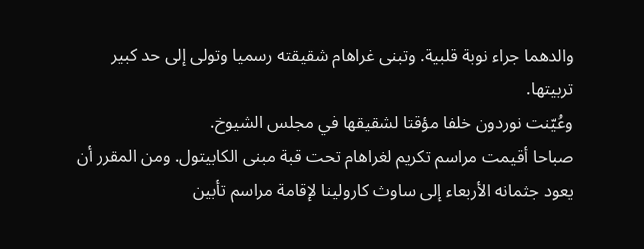والدهما جراء نوبة قلبية. وتبنى غراهام شقيقته رسميا وتولى إلى حد كبير تربيتها.
وعُيّنت نوردون خلفا مؤقتا لشقيقها في مجلس الشيوخ.
صباحا أقيمت مراسم تكريم لغراهام تحت قبة مبنى الكابيتول. ومن المقرر أن يعود جثمانه الأربعاء إلى ساوث كارولينا لإقامة مراسم تأبين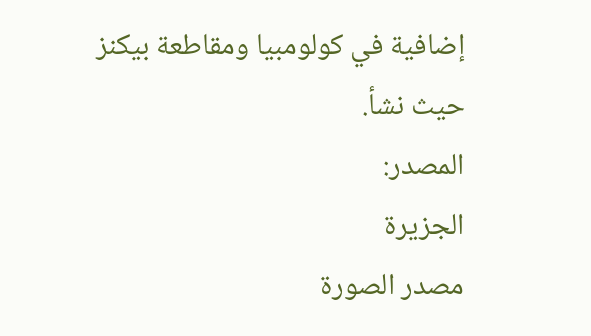إضافية في كولومبيا ومقاطعة بيكنز حيث نشأ.
المصدر:
الجزيرة
مصدر الصورة